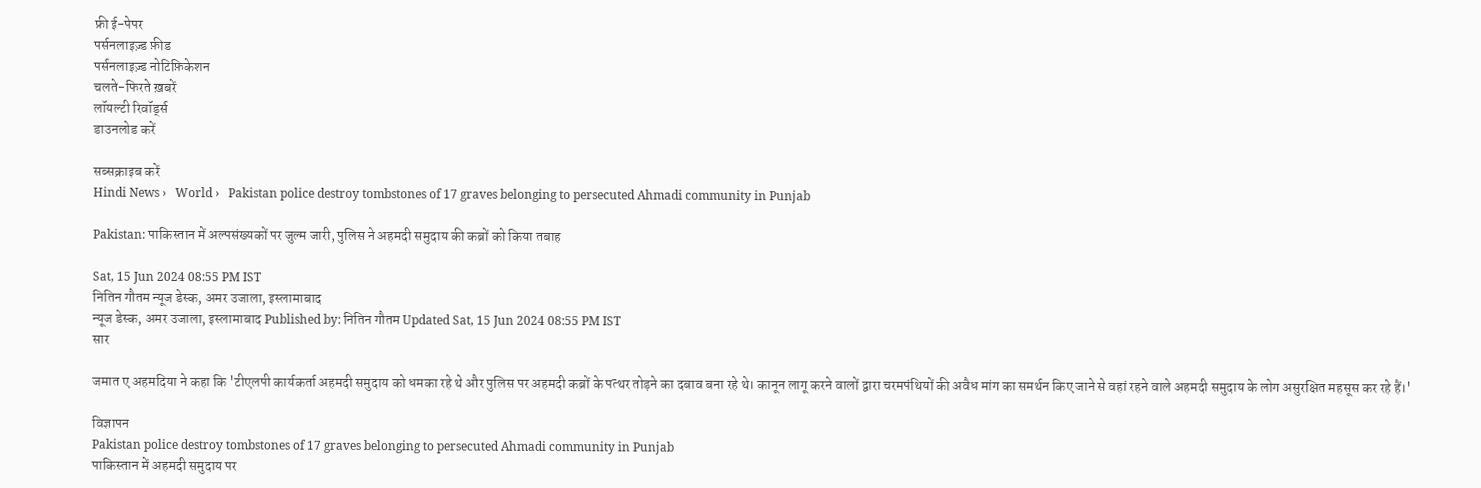फ्री ई-पेपर
पर्सनलाइज़्ड फ़ीड
पर्सनलाइज़्ड नोटिफ़िकेशन
चलते-फिरते ख़बरें
लॉयल्टी रिवॉर्ड्स
डाउनलोड करें

सब्सक्राइब करें
Hindi News ›   World ›   Pakistan police destroy tombstones of 17 graves belonging to persecuted Ahmadi community in Punjab

Pakistan: पाकिस्तान में अल्पसंख्यकों पर जुल्म जारी, पुलिस ने अहमदी समुदाय की कब्रों को किया तबाह

Sat, 15 Jun 2024 08:55 PM IST
नितिन गौतम न्यूज डेस्क, अमर उजाला, इस्लामाबाद
न्यूज डेस्क, अमर उजाला, इस्लामाबाद Published by: नितिन गौतम Updated Sat, 15 Jun 2024 08:55 PM IST
सार

जमात ए अहमदिया ने कहा कि 'टीएलपी कार्यकर्ता अहमदी समुदाय को धमका रहे थे और पुलिस पर अहमदी कब्रों के पत्थर तोड़ने का दबाव बना रहे थे। कानून लागू करने वालों द्वारा चरमपंथियों की अवैध मांग का समर्थन किए जाने से वहां रहने वाले अहमदी समुदाय के लोग असुरक्षित महसूस कर रहे हैं।'

विज्ञापन
Pakistan police destroy tombstones of 17 graves belonging to persecuted Ahmadi community in Punjab
पाकिस्तान में अहमदी समुदाय पर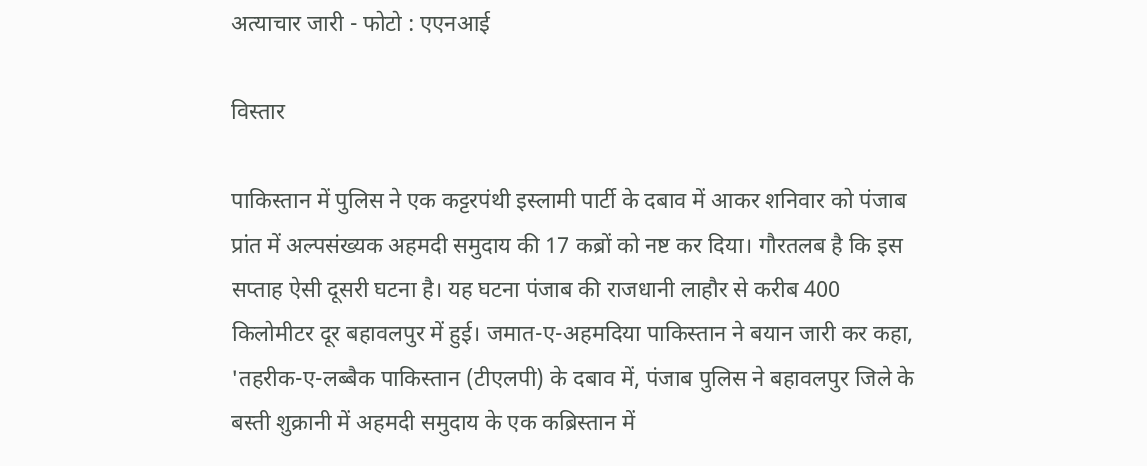अत्याचार जारी - फोटो : एएनआई

विस्तार

पाकिस्तान में पुलिस ने एक कट्टरपंथी इस्लामी पार्टी के दबाव में आकर शनिवार को पंजाब प्रांत में अल्पसंख्यक अहमदी समुदाय की 17 कब्रों को नष्ट कर दिया। गौरतलब है कि इस सप्ताह ऐसी दूसरी घटना है। यह घटना पंजाब की राजधानी लाहौर से करीब 400 किलोमीटर दूर बहावलपुर में हुई। जमात-ए-अहमदिया पाकिस्तान ने बयान जारी कर कहा, 'तहरीक-ए-लब्बैक पाकिस्तान (टीएलपी) के दबाव में, पंजाब पुलिस ने बहावलपुर जिले के बस्ती शुक्रानी में अहमदी समुदाय के एक कब्रिस्तान में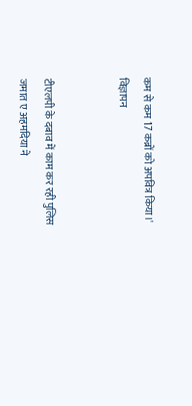कम से कम 17 कब्रों को अपवित्र किया।'
विज्ञापन


टीएलपी के दबाव में काम कर रही पुलिस
जमात ए अहमदिया ने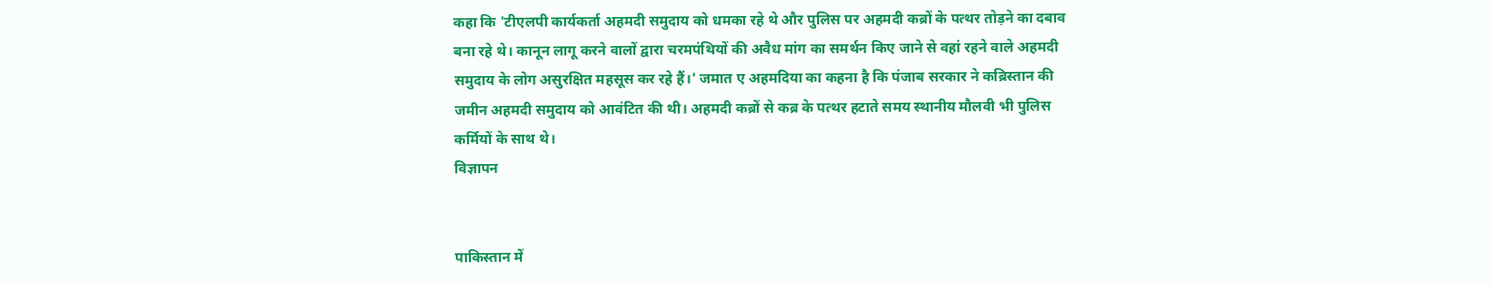कहा कि 'टीएलपी कार्यकर्ता अहमदी समुदाय को धमका रहे थे और पुलिस पर अहमदी कब्रों के पत्थर तोड़ने का दबाव बना रहे थे। कानून लागू करने वालों द्वारा चरमपंथियों की अवैध मांग का समर्थन किए जाने से वहां रहने वाले अहमदी समुदाय के लोग असुरक्षित महसूस कर रहे हैं।' जमात ए अहमदिया का कहना है कि पंजाब सरकार ने कब्रिस्तान की जमीन अहमदी समुदाय को आवंटित की थी। अहमदी कब्रों से कब्र के पत्थर हटाते समय स्थानीय मौलवी भी पुलिस कर्मियों के साथ थे।
विज्ञापन


पाकिस्तान में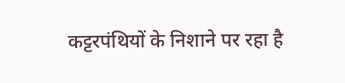कट्टरपंथियों के निशाने पर रहा है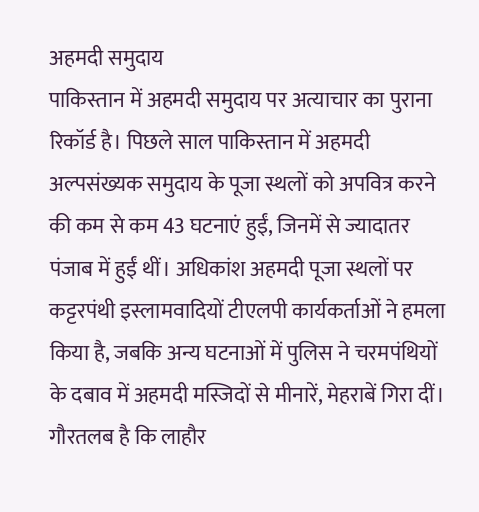अहमदी समुदाय
पाकिस्तान में अहमदी समुदाय पर अत्याचार का पुराना रिकॉर्ड है। पिछले साल पाकिस्तान में अहमदी अल्पसंख्यक समुदाय के पूजा स्थलों को अपवित्र करने की कम से कम 43 घटनाएं हुईं, जिनमें से ज्यादातर पंजाब में हुईं थीं। अधिकांश अहमदी पूजा स्थलों पर कट्टरपंथी इस्लामवादियों टीएलपी कार्यकर्ताओं ने हमला किया है, जबकि अन्य घटनाओं में पुलिस ने चरमपंथियों के दबाव में अहमदी मस्जिदों से मीनारें, मेहराबें गिरा दीं। गौरतलब है कि लाहौर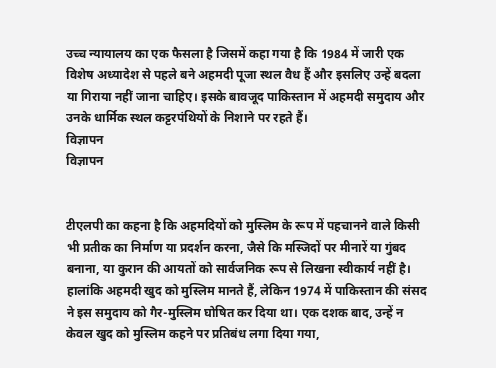उच्च न्यायालय का एक फैसला है जिसमें कहा गया है कि 1984 में जारी एक विशेष अध्यादेश से पहले बने अहमदी पूजा स्थल वैध हैं और इसलिए उन्हें बदला या गिराया नहीं जाना चाहिए। इसके बावजूद पाकिस्तान में अहमदी समुदाय और उनके धार्मिक स्थल कट्टरपंथियों के निशाने पर रहते हैं।
विज्ञापन
विज्ञापन


टीएलपी का कहना है कि अहमदियों को मुस्लिम के रूप में पहचानने वाले किसी भी प्रतीक का निर्माण या प्रदर्शन करना, जैसे कि मस्जिदों पर मीनारें या गुंबद बनाना, या कुरान की आयतों को सार्वजनिक रूप से लिखना स्वीकार्य नहीं है। हालांकि अहमदी खुद को मुस्लिम मानते हैं, लेकिन 1974 में पाकिस्तान की संसद ने इस समुदाय को गैर-मुस्लिम घोषित कर दिया था। एक दशक बाद, उन्हें न केवल खुद को मुस्लिम कहने पर प्रतिबंध लगा दिया गया,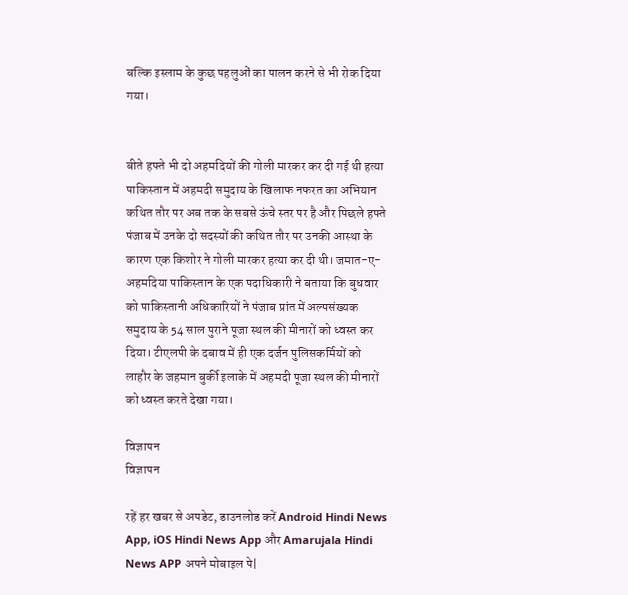बल्कि इस्लाम के कुछ पहलुओं का पालन करने से भी रोक दिया गया।


बीते हफ्ते भी दो अहमदियों की गोली मारकर कर दी गई थी हत्या
पाकिस्तान में अहमदी समुदाय के खिलाफ नफरत का अभियान कथित तौर पर अब तक के सबसे ऊंचे स्तर पर है और पिछले हफ्ते पंजाब में उनके दो सदस्यों की कथित तौर पर उनकी आस्था के कारण एक किशोर ने गोली मारकर हत्या कर दी थी। जमात-ए-अहमदिया पाकिस्तान के एक पदाधिकारी ने बताया कि बुधवार को पाकिस्तानी अधिकारियों ने पंजाब प्रांत में अल्पसंख्यक समुदाय के 54 साल पुराने पूजा स्थल की मीनारों को ध्वस्त कर दिया। टीएलपी के दबाव में ही एक दर्जन पुलिसकर्मियों को लाहौर के जहमान बुर्की इलाके में अहमदी पूजा स्थल की मीनारों को ध्वस्त करते देखा गया।

विज्ञापन
विज्ञापन

रहें हर खबर से अपडेट, डाउनलोड करें Android Hindi News App, iOS Hindi News App और Amarujala Hindi News APP अपने मोबाइल पे|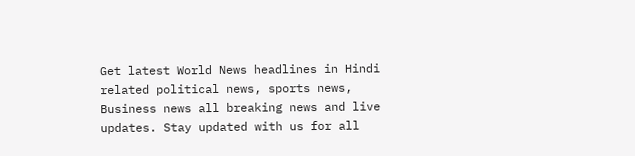Get latest World News headlines in Hindi related political news, sports news, Business news all breaking news and live updates. Stay updated with us for all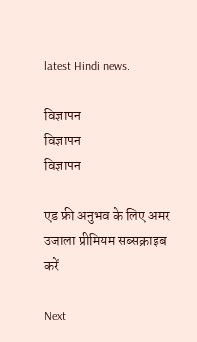latest Hindi news.

विज्ञापन
विज्ञापन
विज्ञापन

एड फ्री अनुभव के लिए अमर उजाला प्रीमियम सब्सक्राइब करें

Next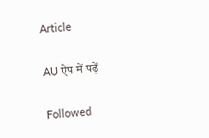Article

AU ऐप में पढ़ें

Followed